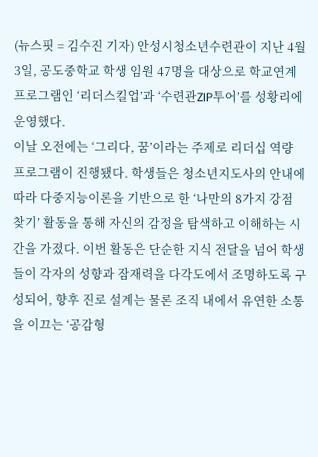(뉴스핏 = 김수진 기자) 안성시청소년수련관이 지난 4월 3일, 공도중학교 학생 임원 47명을 대상으로 학교연계 프로그램인 ‘리더스킬업’과 ‘수련관ZIP투어’를 성황리에 운영했다.
이날 오전에는 ‘그리다, 꿈’이라는 주제로 리더십 역량 프로그램이 진행됐다. 학생들은 청소년지도사의 안내에 따라 다중지능이론을 기반으로 한 ‘나만의 8가지 강점 찾기’ 활동을 통해 자신의 감정을 탐색하고 이해하는 시간을 가졌다. 이번 활동은 단순한 지식 전달을 넘어 학생들이 각자의 성향과 잠재력을 다각도에서 조명하도록 구성되어, 향후 진로 설계는 물론 조직 내에서 유연한 소통을 이끄는 ‘공감형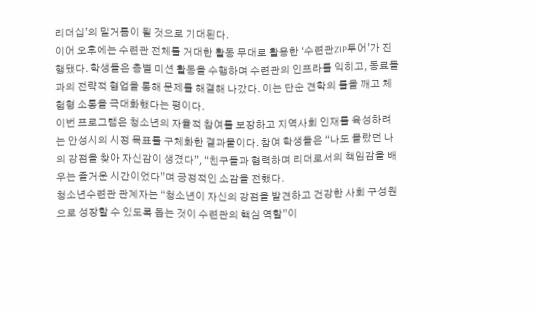리더십’의 밑거름이 될 것으로 기대된다.
이어 오후에는 수련관 전체를 거대한 활동 무대로 활용한 ‘수련관ZIP투어’가 진행됐다. 학생들은 층별 미션 활동을 수행하며 수련관의 인프라를 익히고, 동료들과의 전략적 협업을 통해 문제를 해결해 나갔다. 이는 단순 견학의 틀을 깨고 체험형 소통을 극대화했다는 평이다.
이번 프로그램은 청소년의 자율적 참여를 보장하고 지역사회 인재를 육성하려는 안성시의 시정 목표를 구체화한 결과물이다. 참여 학생들은 “나도 몰랐던 나의 강점을 찾아 자신감이 생겼다”, “친구들과 협력하며 리더로서의 책임감을 배우는 즐거운 시간이었다”며 긍정적인 소감을 전했다.
청소년수련관 관계자는 “청소년이 자신의 강점을 발견하고 건강한 사회 구성원으로 성장할 수 있도록 돕는 것이 수련관의 핵심 역할”이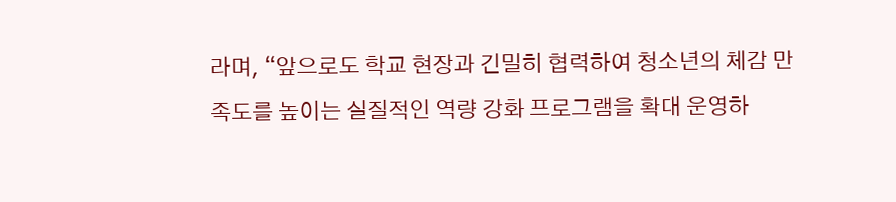라며, “앞으로도 학교 현장과 긴밀히 협력하여 청소년의 체감 만족도를 높이는 실질적인 역량 강화 프로그램을 확대 운영하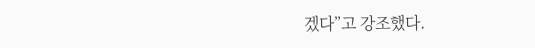겠다”고 강조했다.